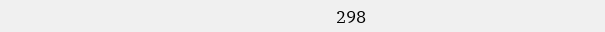298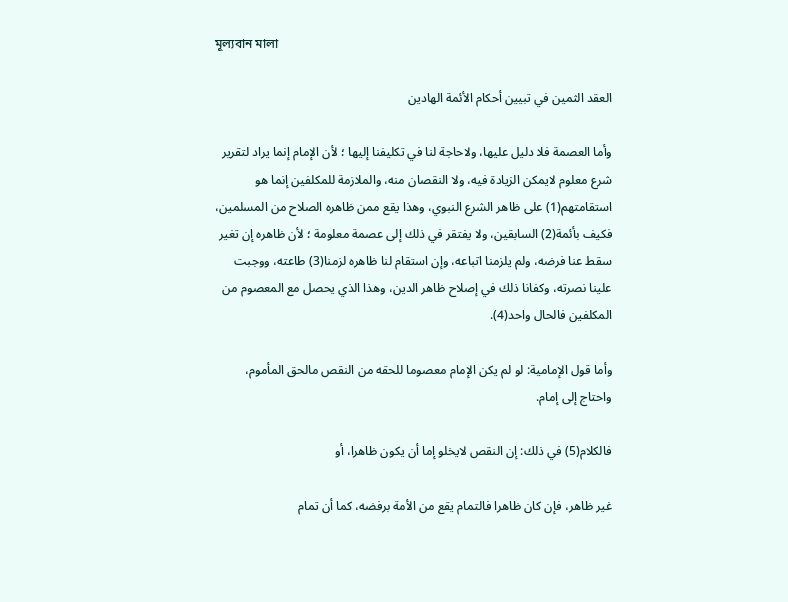মূল্যবান মালা

العقد الثمين في تبيين أحكام الأئمة الهادين

وأما العصمة فلا دليل عليها، ولاحاجة لنا في تكليفنا إليها ؛ لأن الإمام إنما يراد لتقرير شرع معلوم لايمكن الزيادة فيه، ولا النقصان منه، والملازمة للمكلفين إنما هو استقامتهم(1) على ظاهر الشرع النبوي، وهذا يقع ممن ظاهره الصلاح من المسلمين، فكيف بأئمة(2) السابقين، ولا يفتقر في ذلك إلى عصمة معلومة ؛ لأن ظاهره إن تغير سقط عنا فرضه، ولم يلزمنا اتباعه، وإن استقام لنا ظاهره لزمنا(3) طاعته، ووجبت علينا نصرته، وكفانا ذلك في إصلاح ظاهر الدين، وهذا الذي يحصل مع المعصوم من المكلفين فالحال واحد(4).

وأما قول الإمامية: لو لم يكن الإمام معصوما للحقه من النقص مالحق المأموم، واحتاج إلى إمام.

فالكلام(5) في ذلك: إن النقص لايخلو إما أن يكون ظاهرا، أو

غير ظاهر، فإن كان ظاهرا فالتمام يقع من الأمة برفضه، كما أن تمام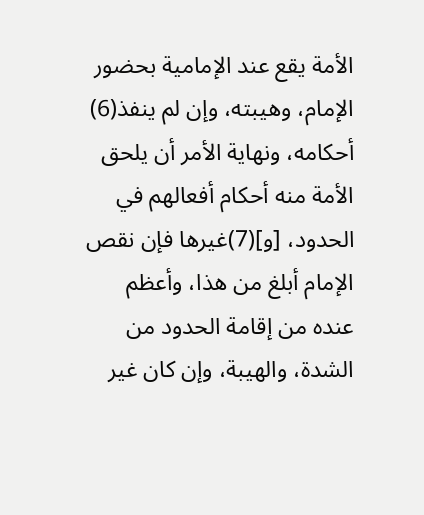الأمة يقع عند الإمامية بحضور الإمام، وهيبته، وإن لم ينفذ(6) أحكامه، ونهاية الأمر أن يلحق الأمة منه أحكام أفعالهم في الحدود، [و](7)غيرها فإن نقص الإمام أبلغ من هذا، وأعظم عنده من إقامة الحدود من الشدة، والهيبة، وإن كان غير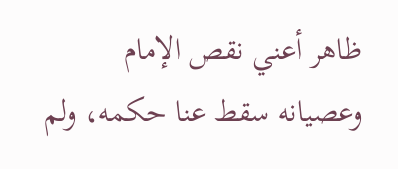ظاهر أعني نقص الإمام وعصيانه سقط عنا حكمه، ولم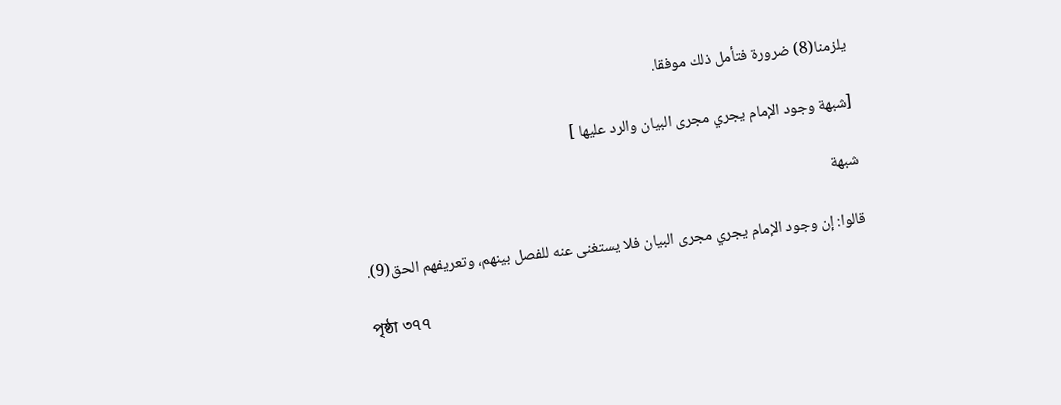يلزمنا(8) ضرورة فتأمل ذلك موفقا.

[شبهة وجود الإمام يجري مجرى البيان والرد عليها ]

شبهة

قالوا: إن وجود الإمام يجري مجرى البيان فلا يستغنى عنه للفصل بينهم، وتعريفهم الحق(9).

পৃষ্ঠা ৩৭৭